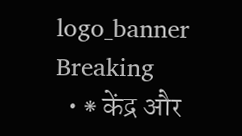logo_banner
Breaking
  • ⁕ केंद्र और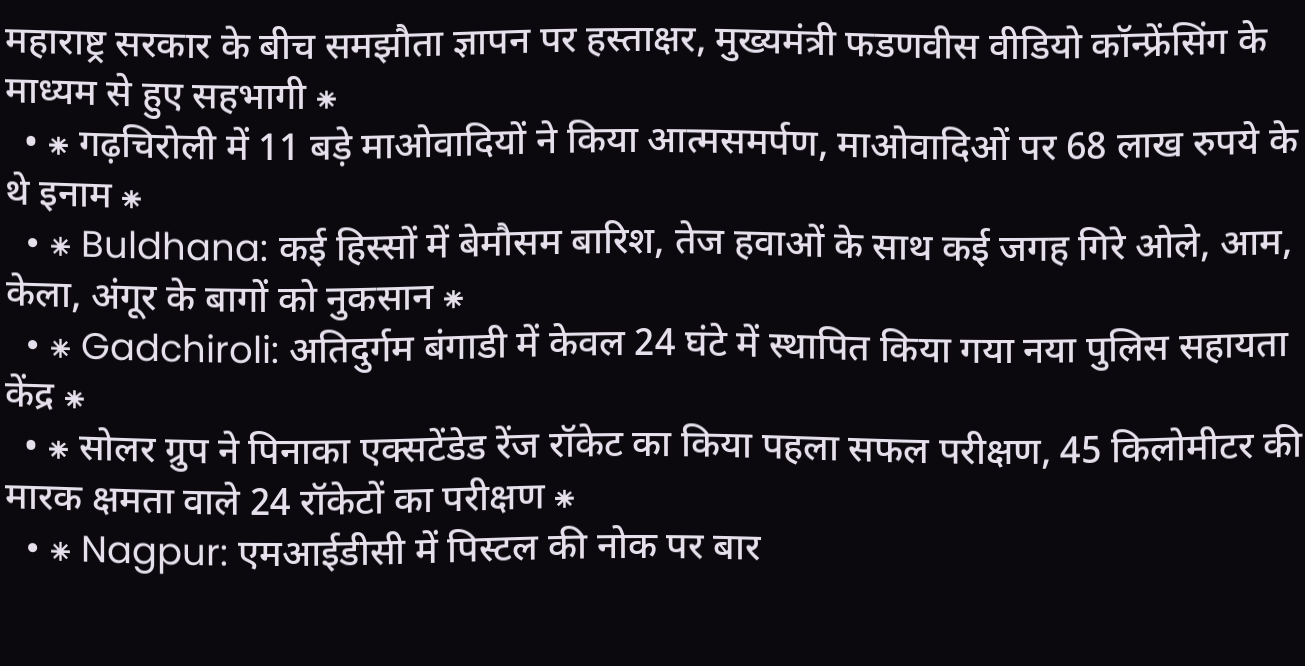महाराष्ट्र सरकार के बीच समझौता ज्ञापन पर हस्ताक्षर, मुख्यमंत्री फडणवीस वीडियो कॉन्फ्रेंसिंग के माध्यम से हुए सहभागी ⁕
  • ⁕ गढ़चिरोली में 11 बड़े माओवादियों ने किया आत्मसमर्पण, माओवादिओं पर 68 लाख रुपये के थे इनाम ⁕
  • ⁕ Buldhana: कई हिस्सों में बेमौसम बारिश, तेज हवाओं के साथ कई जगह गिरे ओले, आम, केला, अंगूर के बागों को नुकसान ⁕
  • ⁕ Gadchiroli: अतिदुर्गम बंगाडी में केवल 24 घंटे में स्थापित किया गया नया पुलिस सहायता केंद्र ⁕
  • ⁕ सोलर ग्रुप ने पिनाका एक्सटेंडेड रेंज रॉकेट का किया पहला सफल परीक्षण, 45 किलोमीटर की मारक क्षमता वाले 24 रॉकेटों का परीक्षण ⁕
  • ⁕ Nagpur: एमआईडीसी में पिस्टल की नोक पर बार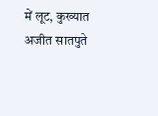में लूट, कुख्यात अजीत सातपुते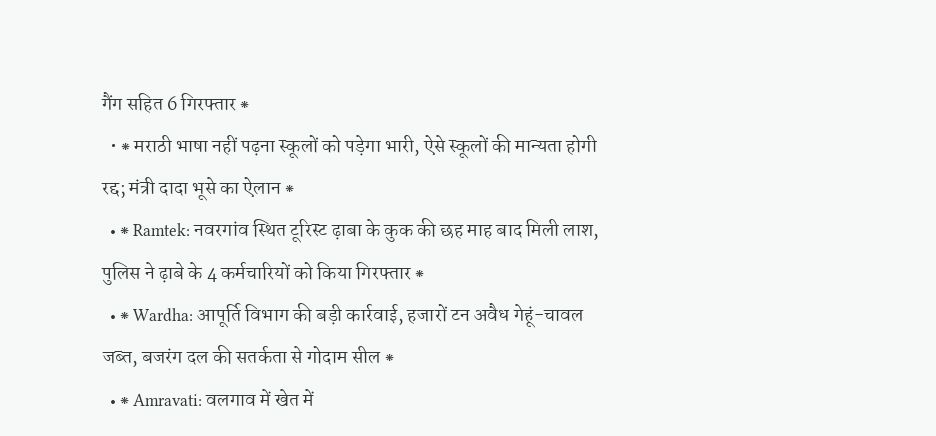गैंग सहित 6 गिरफ्तार ⁕
  • ⁕ मराठी भाषा नहीं पढ़ना स्कूलों को पड़ेगा भारी, ऐसे स्कूलों की मान्यता होगी रद्द; मंत्री दादा भूसे का ऐलान ⁕
  • ⁕ Ramtek: नवरगांव स्थित टूरिस्ट ढ़ाबा के कुक की छह माह बाद मिली लाश, पुलिस ने ढ़ाबे के 4 कर्मचारियों को किया गिरफ्तार ⁕
  • ⁕ Wardha: आपूर्ति विभाग की बड़ी कार्रवाई, हजारों टन अवैध गेहूं-चावल जब्त, बजरंग दल की सतर्कता से गोदाम सील ⁕
  • ⁕ Amravati: वलगाव में खेत में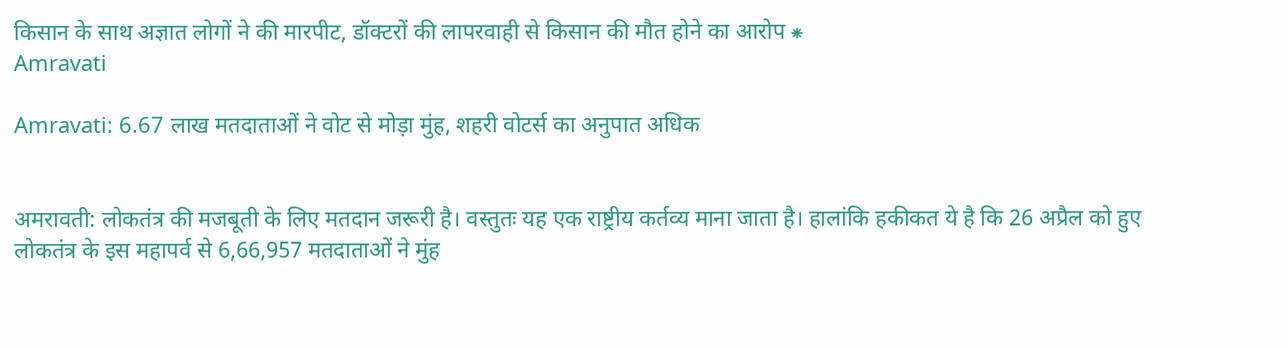किसान के साथ अज्ञात लोगों ने की मारपीट, डॉक्टरों की लापरवाही से किसान की मौत होने का आरोप ⁕
Amravati

Amravati: 6.67 लाख मतदाताओं ने वोट से मोड़ा मुंह, शहरी वोटर्स का अनुपात अधिक


अमरावती: लोकतंत्र की मजबूती के लिए मतदान जरूरी है। वस्तुतः यह एक राष्ट्रीय कर्तव्य माना जाता है। हालांकि हकीकत ये है कि 26 अप्रैल को हुए लोकतंत्र के इस महापर्व से 6,66,957 मतदाताओं ने मुंह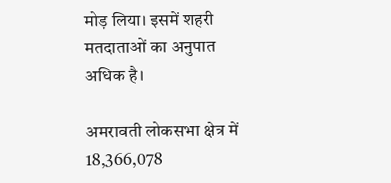मोड़ लिया। इसमें शहरी मतदाताओं का अनुपात अधिक है।

अमरावती लोकसभा क्षेत्र में 18,366,078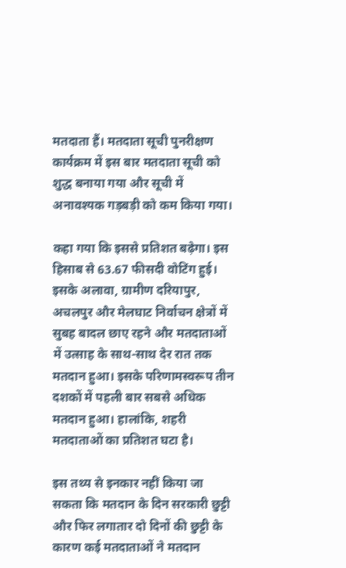मतदाता हैं। मतदाता सूची पुनरीक्षण कार्यक्रम में इस बार मतदाता सूची को शुद्ध बनाया गया और सूची में अनावश्यक गड़बड़ी को कम किया गया।

कहा गया कि इससे प्रतिशत बढ़ेगा। इस हिसाब से 63.67 फीसदी वोटिंग हुई। इसके अलावा, ग्रामीण दरियापुर, अचलपुर और मेलघाट निर्वाचन क्षेत्रों में सुबह बादल छाए रहने और मतदाताओं में उत्साह के साथ-साथ देर रात तक मतदान हुआ। इसके परिणामस्वरूप तीन दशकों में पहली बार सबसे अधिक मतदान हुआ। हालांकि, शहरी मतदाताओं का प्रतिशत घटा है।

इस तथ्य से इनकार नहीं किया जा सकता कि मतदान के दिन सरकारी छुट्टी और फिर लगातार दो दिनों की छुट्टी के कारण कई मतदाताओं ने मतदान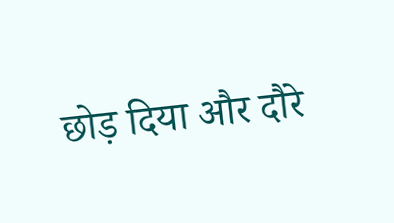छोड़ दिया और दौरे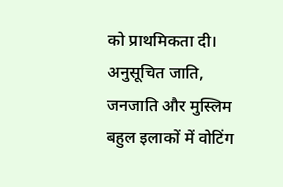को प्राथमिकता दी। अनुसूचित जाति, जनजाति और मुस्लिम बहुल इलाकों में वोटिंग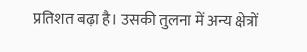प्रतिशत बढ़ा है। उसकी तुलना में अन्य क्षेत्रों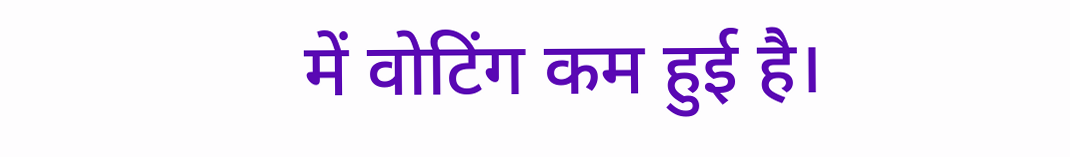में वोटिंग कम हुई है।